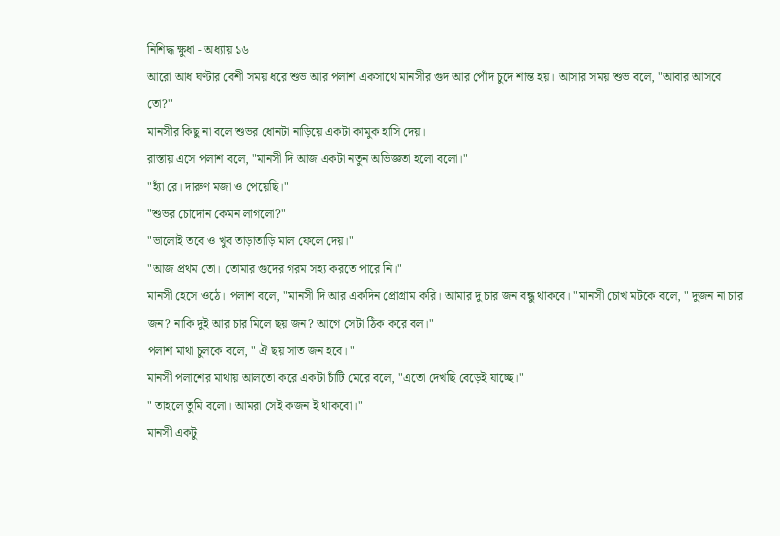নিশিদ্ধ ক্ষুধা - অধ্যায় ১৬
আরো আধ ঘণ্টার বেশী সময় ধরে শুভ আর পলাশ একসাথে মানসীর গুদ আর পোঁদ চুদে শান্ত হয়। আসার সময় শুভ বলে, "আবার আসবে তো?"
মানসীর কিছু না বলে শুভর ধোনটা নাড়িয়ে একটা কামুক হাসি দেয়।
রাস্তায় এসে পলাশ বলে, "মানসী দি আজ একটা নতুন অভিজ্ঞতা হলো বলো।"
"হ্যাঁ রে। দারুণ মজা ও পেয়েছি।"
"শুভর চোদোন কেমন লাগলো?"
"ভালোই তবে ও খুব তাড়াতাড়ি মাল ফেলে দেয়।"
"আজ প্রথম তো। তোমার গুদের গরম সহ্য করতে পারে নি।"
মানসী হেসে ওঠে। পলাশ বলে, "মানসী দি আর একদিন প্রোগ্রাম করি। আমার দু চার জন বন্ধু থাকবে। "মানসী চোখ মটকে বলে, " দুজন না চার জন? নাকি দুই আর চার মিলে ছয় জন? আগে সেটা ঠিক করে বল।"
পলাশ মাথা চুলকে বলে, " ঐ ছয় সাত জন হবে। "
মানসী পলাশের মাথায় আলতো করে একটা চাঁটি মেরে বলে, "এতো দেখছি বেড়েই যাচ্ছে।"
" তাহলে তুমি বলো। আমরা সেই কজন ই থাকবো।"
মানসী একটু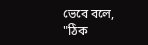ভেবে বলে, "ঠিক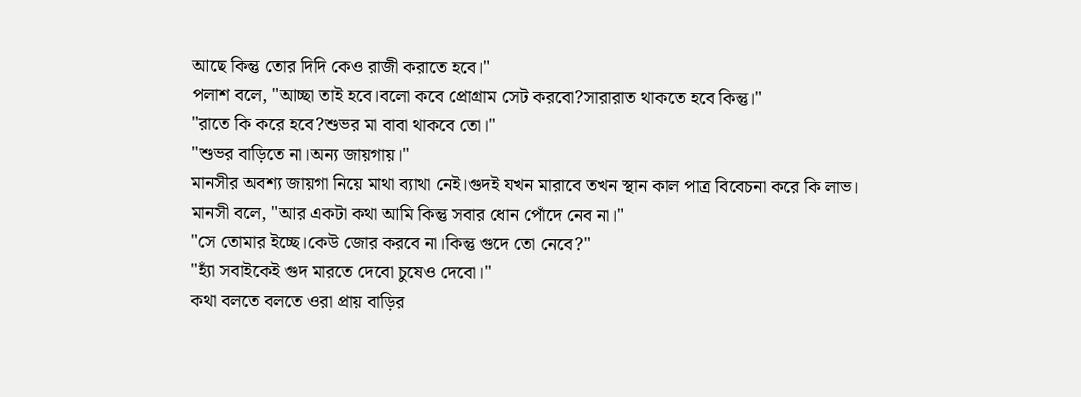আছে কিন্তু তোর দিদি কেও রাজী করাতে হবে।"
পলাশ বলে, "আচ্ছা তাই হবে।বলো কবে প্রোগ্রাম সেট করবো?সারারাত থাকতে হবে কিন্তু।"
"রাতে কি করে হবে?শুভর মা বাবা থাকবে তো।"
"শুভর বাড়িতে না।অন্য জায়গায়।"
মানসীর অবশ্য জায়গা নিয়ে মাথা ব্যাথা নেই।গুদই যখন মারাবে তখন স্থান কাল পাত্র বিবেচনা করে কি লাভ।
মানসী বলে, "আর একটা কথা আমি কিন্তু সবার ধোন পোঁদে নেব না।"
"সে তোমার ইচ্ছে।কেউ জোর করবে না।কিন্তু গুদে তো নেবে?"
"হ্যাঁ সবাইকেই গুদ মারতে দেবো চুষেও দেবো।"
কথা বলতে বলতে ওরা প্রায় বাড়ির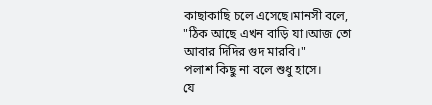কাছাকাছি চলে এসেছে।মানসী বলে, "ঠিক আছে এখন বাড়ি যা।আজ তো আবার দিদির গুদ মারবি।"
পলাশ কিছু না বলে শুধু হাসে।
যে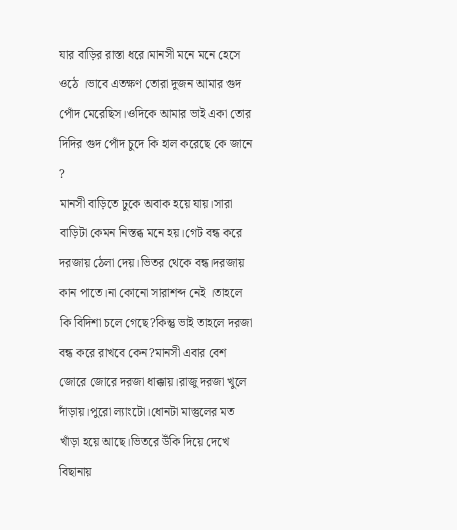যার বাড়ির রাস্তা ধরে।মানসী মনে মনে হেসে ওঠে ।ভাবে এতক্ষণ তোরা দুজন আমার গুদ পোঁদ মেরেছিস।ওদিকে আমার ভাই একা তোর দিদির গুদ পোঁদ চুদে কি হাল করেছে কে জানে ?
মানসী বাড়িতে ঢুকে অবাক হয়ে যায়।সারা বাড়িটা কেমন নিস্তব্ধ মনে হয়।গেট বন্ধ করে দরজায় ঠেলা দেয়।ভিতর থেকে বন্ধ।দরজায় কান পাতে।না কোনো সারাশব্দ নেই ।তাহলে কি বিদিশা চলে গেছে?কিন্তু ভাই তাহলে দরজা বন্ধ করে রাখবে কেন?মানসী এবার বেশ জোরে জোরে দরজা ধাক্কায়।রাজু দরজা খুলে দাঁড়ায়।পুরো ল্যাংটো।ধোনটা মাস্তুলের মত খাঁড়া হয়ে আছে।ভিতরে উঁকি দিয়ে দেখে বিছানায়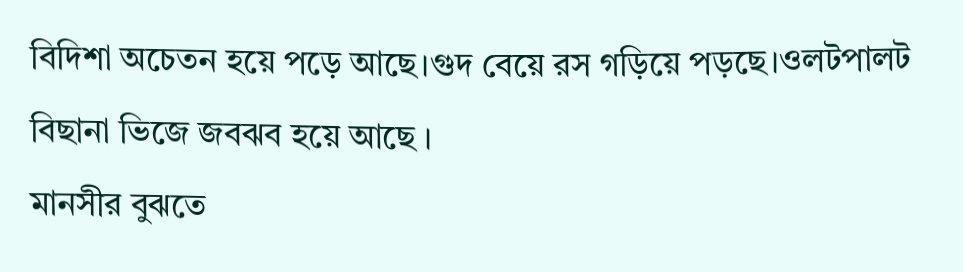বিদিশা অচেতন হয়ে পড়ে আছে।গুদ বেয়ে রস গড়িয়ে পড়ছে।ওলটপালট বিছানা ভিজে জবঝব হয়ে আছে ।
মানসীর বুঝতে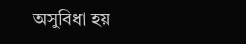অসুবিধা হয়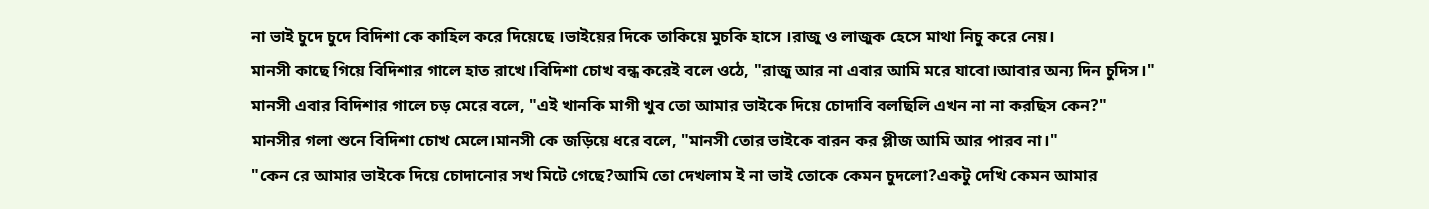না ভাই চুদে চুদে বিদিশা কে কাহিল করে দিয়েছে ।ভাইয়ের দিকে তাকিয়ে মুচকি হাসে ।রাজু ও লাজুক হেসে মাথা নিচু করে নেয়।
মানসী কাছে গিয়ে বিদিশার গালে হাত রাখে।বিদিশা চোখ বন্ধ করেই বলে ওঠে, "রাজু আর না এবার আমি মরে যাবো।আবার অন্য দিন চুদিস।"
মানসী এবার বিদিশার গালে চড় মেরে বলে, "এই খানকি মাগী খুব তো আমার ভাইকে দিয়ে চোদাবি বলছিলি এখন না না করছিস কেন?"
মানসীর গলা শুনে বিদিশা চোখ মেলে।মানসী কে জড়িয়ে ধরে বলে, "মানসী তোর ভাইকে বারন কর প্লীজ আমি আর পারব না।"
"কেন রে আমার ভাইকে দিয়ে চোদানোর সখ মিটে গেছে?আমি তো দেখলাম ই না ভাই তোকে কেমন চুদলো?একটু দেখি কেমন আমার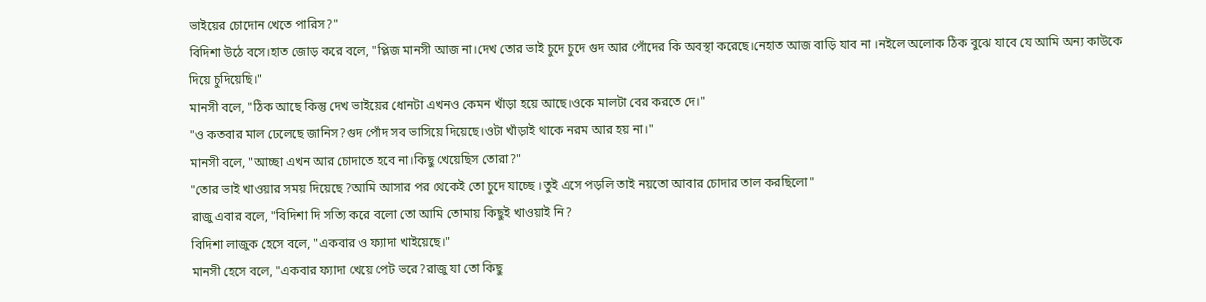ভাইয়ের চোদোন খেতে পারিস?"
বিদিশা উঠে বসে।হাত জোড় করে বলে, "প্লিজ মানসী আজ না।দেখ তোর ভাই চুদে চুদে গুদ আর পোঁদের কি অবস্থা করেছে।নেহাত আজ বাড়ি যাব না ।নইলে অলোক ঠিক বুঝে যাবে যে আমি অন্য কাউকে দিয়ে চুদিয়েছি।"
মানসী বলে, "ঠিক আছে কিন্তু দেখ ভাইয়ের ধোনটা এখনও কেমন খাঁড়া হয়ে আছে।ওকে মালটা বের করতে দে।"
"ও কতবার মাল ঢেলেছে জানিস?গুদ পোঁদ সব ভাসিয়ে দিয়েছে।ওটা খাঁড়াই থাকে নরম আর হয় না।"
মানসী বলে, "আচ্ছা এখন আর চোদাতে হবে না।কিছু খেয়েছিস তোরা?"
"তোর ভাই খাওয়ার সময় দিয়েছে ?আমি আসার পর থেকেই তো চুদে যাচ্ছে ।তুই এসে পড়লি তাই নয়তো আবার চোদার তাল করছিলো"
রাজু এবার বলে, "বিদিশা দি সত্যি করে বলো তো আমি তোমায় কিছুই খাওয়াই নি?
বিদিশা লাজুক হেসে বলে, "একবার ও ফ্যাদা খাইয়েছে।"
মানসী হেসে বলে, "একবার ফ্যাদা খেয়ে পেট ভরে?রাজু যা তো কিছু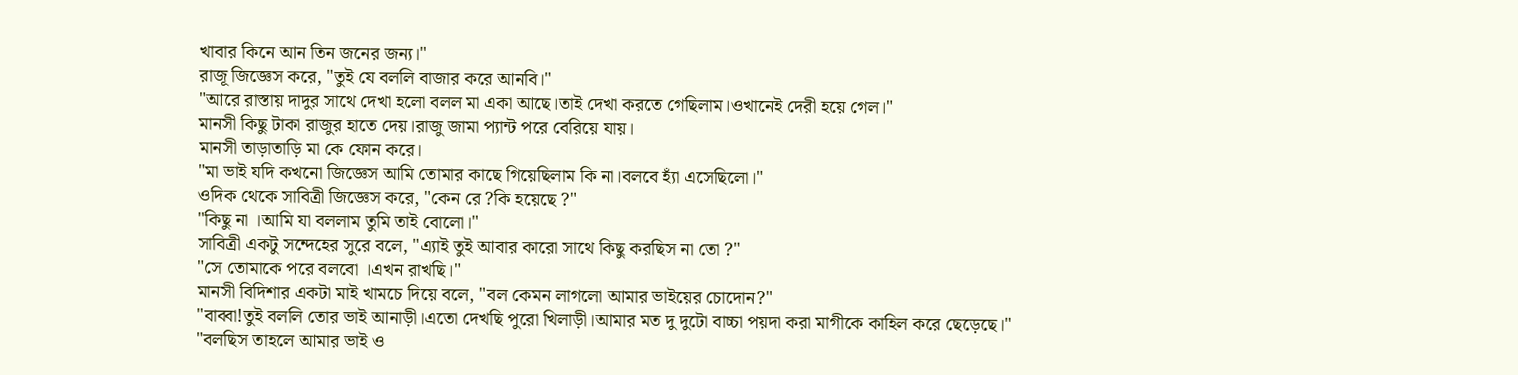খাবার কিনে আন তিন জনের জন্য।"
রাজূ জিজ্ঞেস করে, "তুই যে বললি বাজার করে আনবি।"
"আরে রাস্তায় দাদুর সাথে দেখা হলো বলল মা একা আছে।তাই দেখা করতে গেছিলাম।ওখানেই দেরী হয়ে গেল।"
মানসী কিছু টাকা রাজুর হাতে দেয়।রাজু জামা প্যান্ট পরে বেরিয়ে যায়।
মানসী তাড়াতাড়ি মা কে ফোন করে।
"মা ভাই যদি কখনো জিজ্ঞেস আমি তোমার কাছে গিয়েছিলাম কি না।বলবে হ্যাঁ এসেছিলো।"
ওদিক থেকে সাবিত্রী জিজ্ঞেস করে, "কেন রে ?কি হয়েছে ?"
"কিছু না ।আমি যা বললাম তুমি তাই বোলো।"
সাবিত্রী একটু সন্দেহের সুরে বলে, "এ্যাই তুই আবার কারো সাথে কিছু করছিস না তো ?"
"সে তোমাকে পরে বলবো ।এখন রাখছি।"
মানসী বিদিশার একটা মাই খামচে দিয়ে বলে, "বল কেমন লাগলো আমার ভাইয়ের চোদোন?"
"বাব্বা!তুই বললি তোর ভাই আনাড়ী।এতো দেখছি পুরো খিলাড়ী।আমার মত দু দুটো বাচ্চা পয়দা করা মাগীকে কাহিল করে ছেড়েছে।"
"বলছিস তাহলে আমার ভাই ও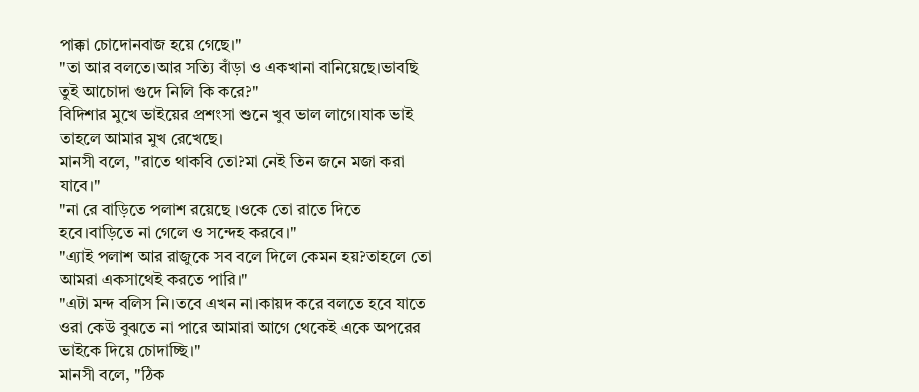পাক্কা চোদোনবাজ হয়ে গেছে।"
"তা আর বলতে।আর সত্যি বাঁড়া ও একখানা বানিয়েছে।ভাবছি তুই আচোদা গুদে নিলি কি করে?"
বিদিশার মুখে ভাইয়ের প্রশংসা শুনে খুব ভাল লাগে।যাক ভাই তাহলে আমার মুখ রেখেছে।
মানসী বলে, "রাতে থাকবি তো?মা নেই তিন জনে মজা করা যাবে।"
"না রে বাড়িতে পলাশ রয়েছে ।ওকে তো রাতে দিতে হবে।বাড়িতে না গেলে ও সন্দেহ করবে।"
"এ্যাই পলাশ আর রাজুকে সব বলে দিলে কেমন হয়?তাহলে তো আমরা একসাথেই করতে পারি।"
"এটা মন্দ বলিস নি।তবে এখন না।কায়দ করে বলতে হবে যাতে ওরা কেউ বুঝতে না পারে আমারা আগে থেকেই একে অপরের ভাইকে দিয়ে চোদাচ্ছি।"
মানসী বলে, "ঠিক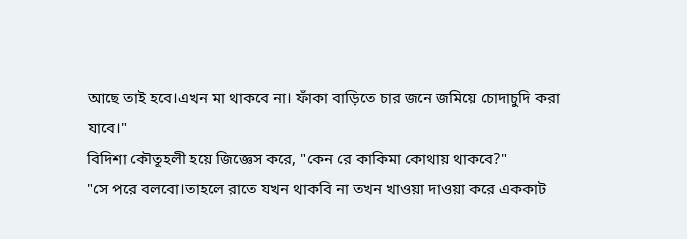আছে তাই হবে।এখন মা থাকবে না। ফাঁকা বাড়িতে চার জনে জমিয়ে চোদাচুদি করা যাবে।"
বিদিশা কৌতূহলী হয়ে জিজ্ঞেস করে, "কেন রে কাকিমা কোথায় থাকবে?"
"সে পরে বলবো।তাহলে রাতে যখন থাকবি না তখন খাওয়া দাওয়া করে এককাট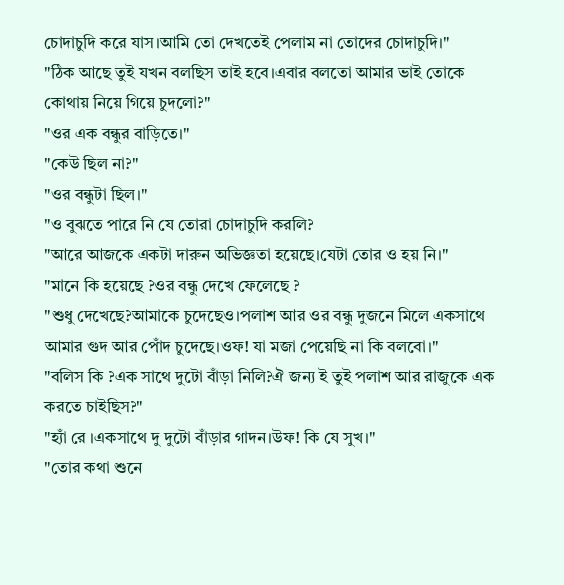চোদাচুদি করে যাস।আমি তো দেখতেই পেলাম না তোদের চোদাচুদি।"
"ঠিক আছে তুই যখন বলছিস তাই হবে।এবার বলতো আমার ভাই তোকে কোথায় নিয়ে গিয়ে চুদলো?"
"ওর এক বন্ধুর বাড়িতে।"
"কেউ ছিল না?"
"ওর বন্ধুটা ছিল।"
"ও বুঝতে পারে নি যে তোরা চোদাচুদি করলি?
"আরে আজকে একটা দারুন অভিজ্ঞতা হয়েছে।যেটা তোর ও হয় নি।"
"মানে কি হয়েছে ?ওর বন্ধু দেখে ফেলেছে ?
"শুধু দেখেছে?আমাকে চুদেছেও।পলাশ আর ওর বন্ধু দুজনে মিলে একসাথে আমার গুদ আর পোঁদ চুদেছে।ওফ! যা মজা পেয়েছি না কি বলবো।"
"বলিস কি ?এক সাথে দুটো বাঁড়া নিলি?ঐ জন্য ই তুই পলাশ আর রাজুকে এক করতে চাইছিস?"
"হ্যাঁ রে ।একসাথে দু দুটো বাঁড়ার গাদন।উফ! কি যে সুখ।"
"তোর কথা শুনে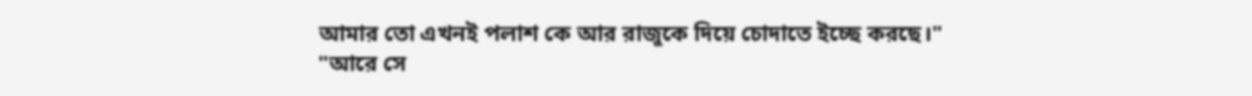আমার তো এখনই পলাশ কে আর রাজুকে দিয়ে চোদাতে ইচ্ছে করছে।"
"আরে সে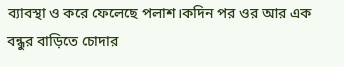ব্যাবস্থা ও করে ফেলেছে পলাশ।কদিন পর ওর আর এক বন্ধুর বাড়িতে চোদার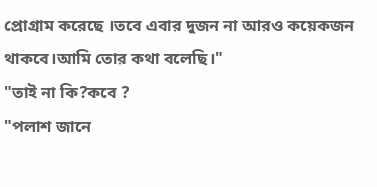প্রোগ্রাম করেছে ।তবে এবার দুজন না আরও কয়েকজন থাকবে।আমি তোর কথা বলেছি।"
"তাই না কি?কবে ?
"পলাশ জানে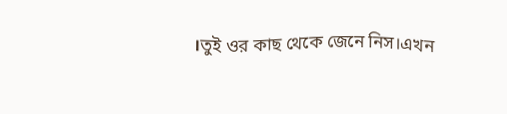।তুই ওর কাছ থেকে জেনে নিস।এখন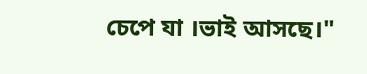চেপে যা ।ভাই আসছে।"